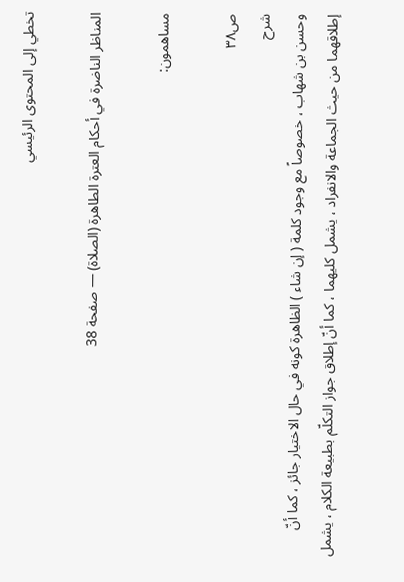تخطي إلى المحتوى الرئيسي

المناظر الناضرة في أحكام العترة الطاهرة (الصلاة) — صفحة 38

مساهمون:

ص٣٨
شرح
وحسن بن شهاب ، خصوصاً مع وجود كلمة ( إن شاء ) الظاهرة كونه في حال الاختيار جائز ، كما أنّ إطلاقهما من حيث الجماعة والانفراد ، يشمل كليهما ، كما أنّ إطلاق جواز التكلّم بطبيعة الكلام ، يشمل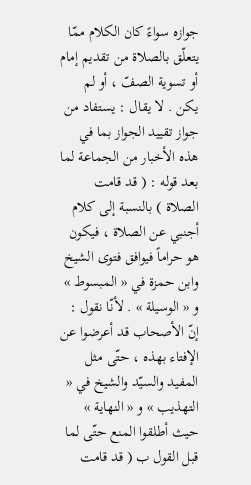جوازه سواءً كان الكلام ممّا يتعلّق بالصلاة من تقديم إمام أو تسوية الصفّ ، أو لم يكن . لا يقال : يستفاد من جواز تقييد الجواز بما في هذه الأخبار من الجماعة لما بعد قوله : ( قد قامت الصلاة ) بالنسبة إلى كلام أجنبي عن الصلاة ، فيكون هو حراماً فيوافق فتوى الشيخ وابن حمزة في « المبسوط » و « الوسيلة » . لأنّا نقول : إنّ الأصحاب قد أعرضوا عن الإفتاء بهذه ، حتّى مثل المفيد والسيّد والشيخ في « التهذيب » و « النهاية » حيث أطلقوا المنع حتّى لما قبل القول ب ( قد قامت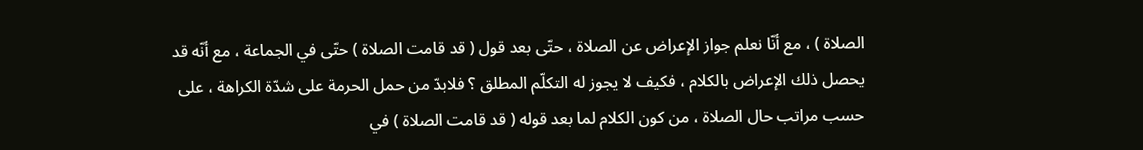الصلاة ) ، مع أنّا نعلم جواز الإعراض عن الصلاة ، حتّى بعد قول ( قد قامت الصلاة ) حتّى في الجماعة ، مع أنّه قد يحصل ذلك الإعراض بالكلام ، فكيف لا يجوز له التكلّم المطلق ؟ فلابدّ من حمل الحرمة على شدّة الكراهة ، على حسب مراتب حال الصلاة ، من كون الكلام لما بعد قوله ( قد قامت الصلاة ) في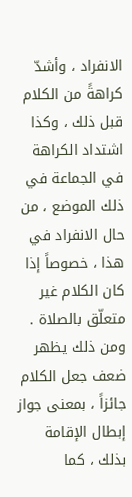الانفراد ، وأشدّ كراهةً من الكلام قبل ذلك ، وكذا اشتداد الكراهة في الجماعة في ذلك الموضع ، من حال الانفراد في هذا ، خصوصاً إذا كان الكلام غير متعلّق بالصلاة . ومن ذلك يظهر ضعف جعل الكلام جائزاً ، بمعنى جواز إبطال الإقامة بذلك ، كما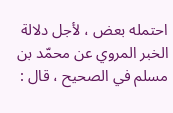احتمله بعض ، لأجل دلالة الخبر المروي عن محمّد بن مسلم في الصحيح ، قال :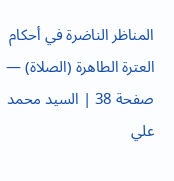المناظر الناضرة في أحكام العترة الطاهرة (الصلاة) — صفحة 38 | السيد محمد علي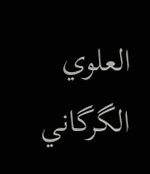العلوي الگرگاني